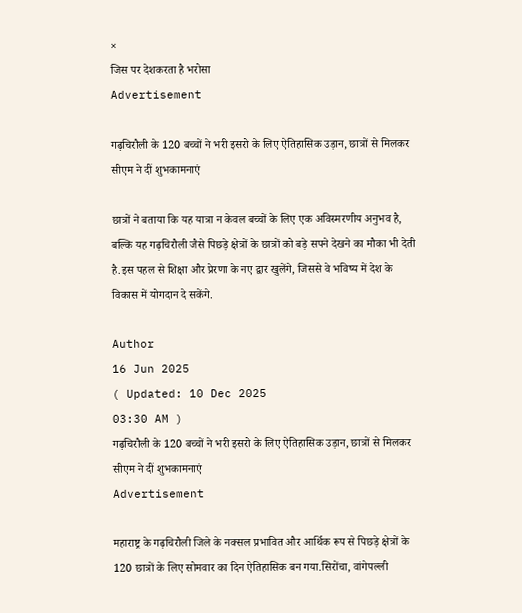×
जिस पर देशकरता है भरोसा
Advertisement

गढ़चिरौली के 120 बच्चों ने भरी इसरो के लिए ऐतिहासिक उड़ान, छात्रों से मिलकर सीएम ने दीं शुभकामनाएं

छात्रों ने बताया कि यह यात्रा न केवल बच्चों के लिए एक अविस्मरणीय अनुभव है, बल्कि यह गढ़चिरौली जैसे पिछड़े क्षेत्रों के छात्रों को बड़े सपने देखने का मौका भी देती है.इस पहल से शिक्षा और प्रेरणा के नए द्वार खुलेंगे, जिससे वे भविष्य में देश के विकास में योगदान दे सकेंगे.

Author
16 Jun 2025
( Updated: 10 Dec 2025
03:30 AM )
गढ़चिरौली के 120 बच्चों ने भरी इसरो के लिए ऐतिहासिक उड़ान, छात्रों से मिलकर सीएम ने दीं शुभकामनाएं
Advertisement

महाराष्ट्र के गढ़चिरौली जिले के नक्सल प्रभावित और आर्थिक रूप से पिछड़े क्षेत्रों के 120 छात्रों के लिए सोमवार का दिन ऐतिहासिक बन गया.सिरोंचा, वांगेपल्ली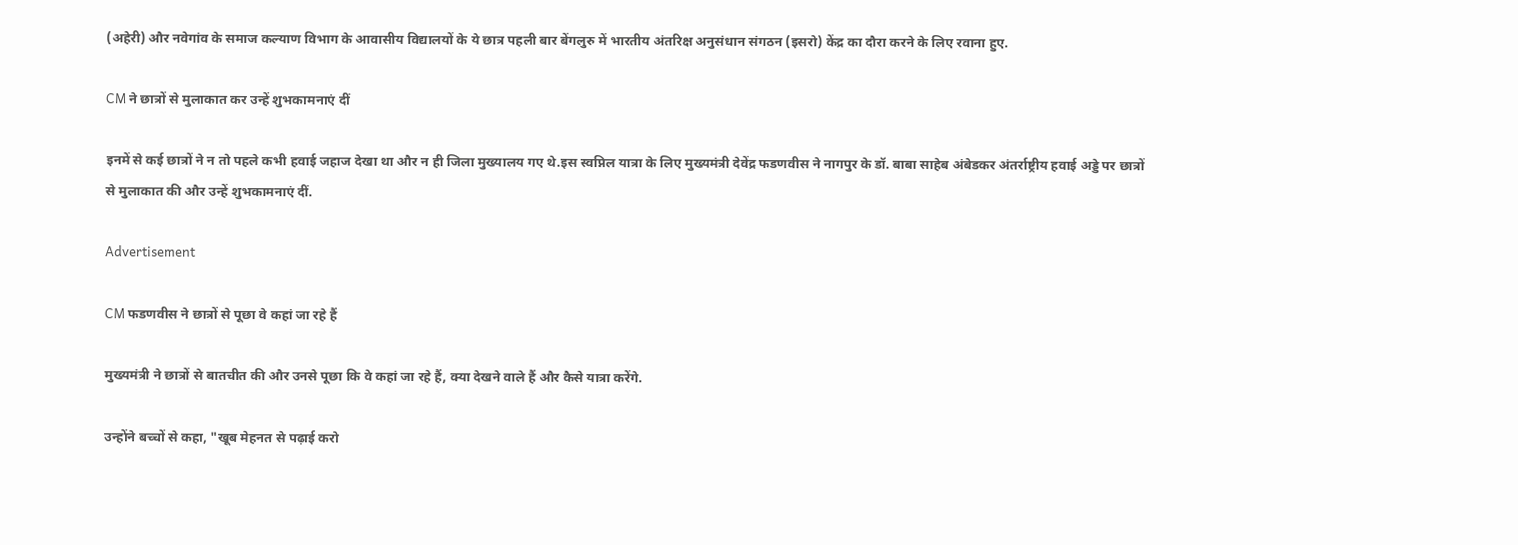(अहेरी) और नवेगांव के समाज कल्याण विभाग के आवासीय विद्यालयों के ये छात्र पहली बार बेंगलुरु में भारतीय अंतरिक्ष अनुसंधान संगठन (इसरो) केंद्र का दौरा करने के लिए रवाना हुए.

CM ने छात्रों से मुलाकात कर उन्हें शुभकामनाएं दीं

इनमें से कई छात्रों ने न तो पहले कभी हवाई जहाज देखा था और न ही जिला मुख्यालय गए थे.इस स्वप्निल यात्रा के लिए मुख्यमंत्री देवेंद्र फडणवीस ने नागपुर के डॉ. बाबा साहेब अंबेडकर अंतर्राष्ट्रीय हवाई अड्डे पर छात्रों से मुलाकात की और उन्हें शुभकामनाएं दीं.

Advertisement

CM फडणवीस ने छात्रों से पूछा वे कहां जा रहे हैं

मुख्यमंत्री ने छात्रों से बातचीत की और उनसे पूछा कि वे कहां जा रहे हैं, क्या देखने वाले हैं और कैसे यात्रा करेंगे.

उन्होंने बच्चों से कहा, "खूब मेहनत से पढ़ाई करो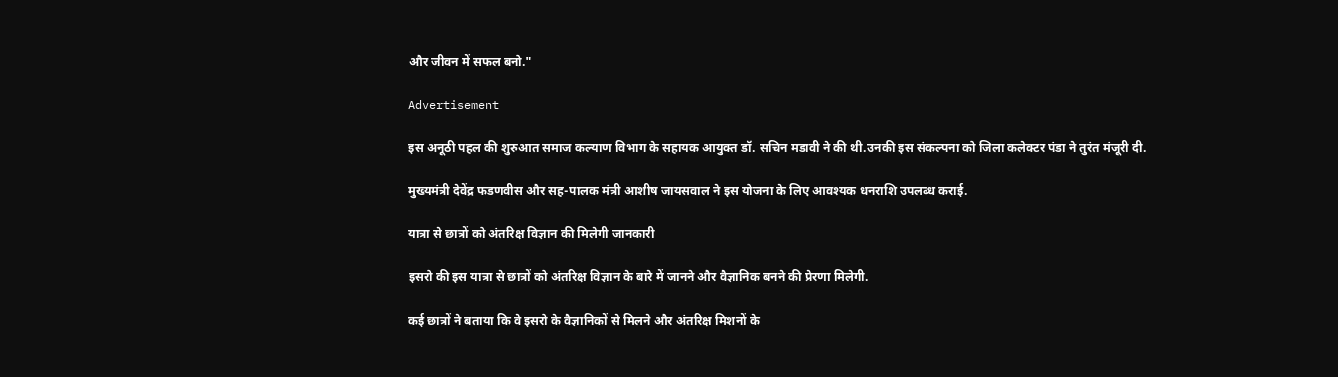और जीवन में सफल बनो."

Advertisement

इस अनूठी पहल की शुरुआत समाज कल्याण विभाग के सहायक आयुक्त डॉ. सचिन मडावी ने की थी.उनकी इस संकल्पना को जिला कलेक्टर पंडा ने तुरंत मंजूरी दी.

मुख्यमंत्री देवेंद्र फडणवीस और सह-पालक मंत्री आशीष जायसवाल ने इस योजना के लिए आवश्यक धनराशि उपलब्ध कराई.

यात्रा से छात्रों को अंतरिक्ष विज्ञान की मिलेगी जानकारी

इसरो की इस यात्रा से छात्रों को अंतरिक्ष विज्ञान के बारे में जानने और वैज्ञानिक बनने की प्रेरणा मिलेगी.

कई छात्रों ने बताया कि वे इसरो के वैज्ञानिकों से मिलने और अंतरिक्ष मिशनों के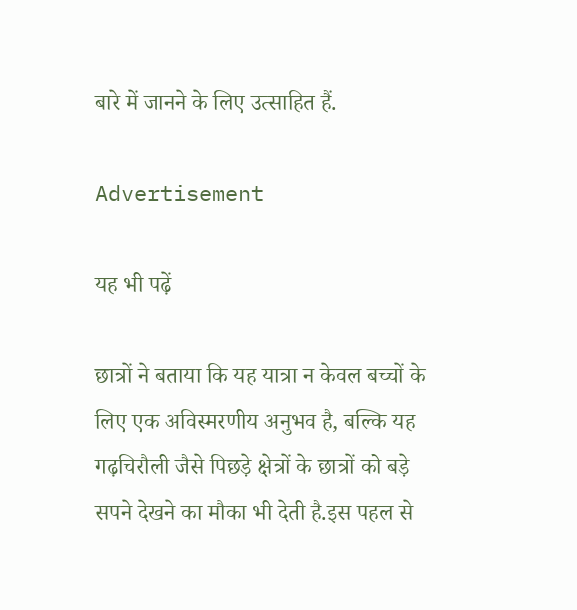बारे में जानने के लिए उत्साहित हैं.

Advertisement

यह भी पढ़ें

छात्रों ने बताया कि यह यात्रा न केवल बच्चों के लिए एक अविस्मरणीय अनुभव है, बल्कि यह गढ़चिरौली जैसे पिछड़े क्षेत्रों के छात्रों को बड़े सपने देखने का मौका भी देती है.इस पहल से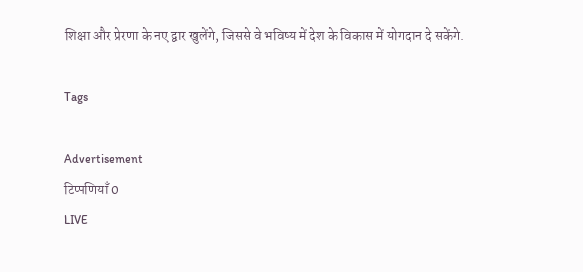शिक्षा और प्रेरणा के नए द्वार खुलेंगे, जिससे वे भविष्य में देश के विकास में योगदान दे सकेंगे.

Tags

Advertisement
टिप्पणियाँ 0
LIVE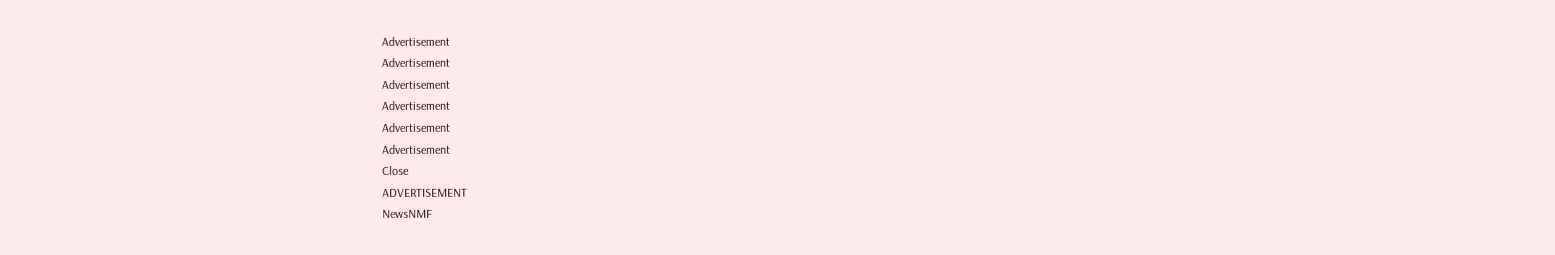Advertisement
Advertisement
Advertisement
Advertisement
Advertisement
Advertisement
Close
ADVERTISEMENT
NewsNMF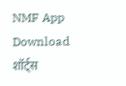NMF App
Download
शॉर्ट्स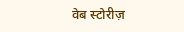वेब स्टोरीज़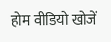होम वीडियो खोजें